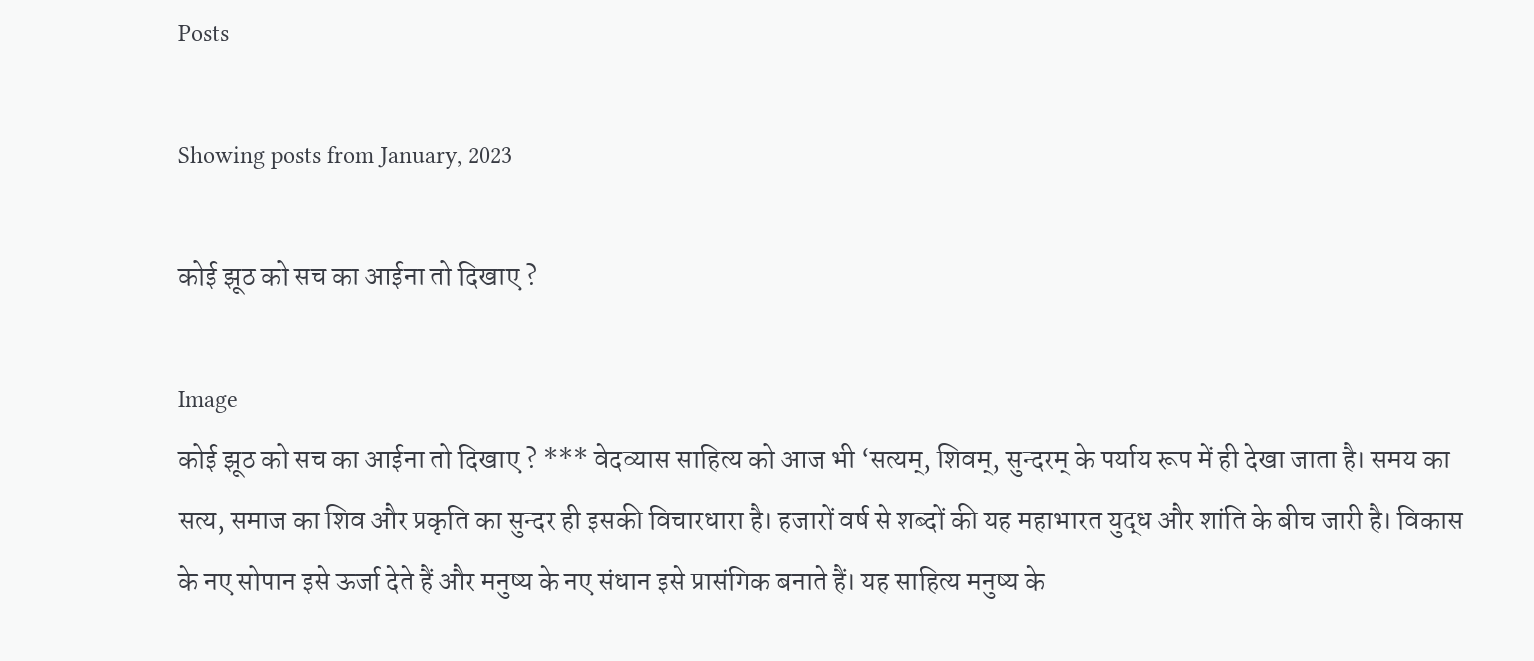Posts

Showing posts from January, 2023

कोई झूठ को सच का आईना तो दिखाए ?

Image
कोई झूठ को सच का आईना तो दिखाए ? *** वेदव्यास साहित्य को आज भी ‘सत्यम्, शिवम्, सुन्दरम् के पर्याय रूप में ही देखा जाता है। समय का सत्य, समाज का शिव और प्रकृति का सुन्दर ही इसकी विचारधारा है। हजारों वर्ष से शब्दों की यह महाभारत युद्ध और शांति के बीच जारी है। विकास के नए सोपान इसे ऊर्जा देते हैं और मनुष्य के नए संधान इसे प्रासंगिक बनाते हैं। यह साहित्य मनुष्य के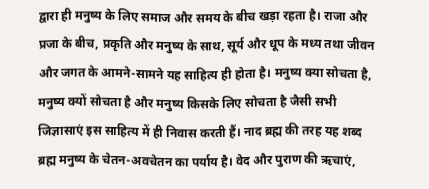द्वारा ही मनुष्य के लिए समाज और समय के बीच खड़ा रहता है। राजा और प्रजा के बीच, प्रकृति और मनुष्य के साथ, सूर्य और धूप के मध्य तथा जीवन और जगत के आमने-सामने यह साहित्य ही होता है। मनुष्य क्या सोचता है, मनुष्य क्यों सोचता है और मनुष्य किसके लिए सोचता है जैसी सभी जिज्ञासाएं इस साहित्य में ही निवास करती हैं। नाद ब्रह्म की तरह यह शब्द ब्रह्म मनुष्य के चेतन-अवचेतन का पर्याय है। वेद और पुराण की ऋचाएं,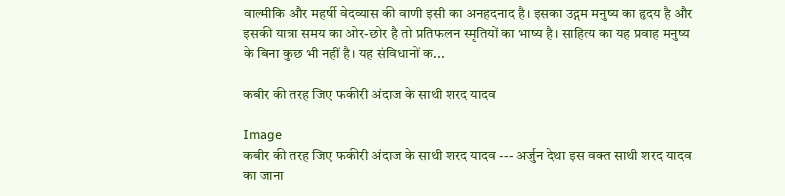वाल्मीकि और महर्षी वेदव्यास की वाणी इसी का अनहदनाद है। इसका उद्गम मनुष्य का हृदय है और इसकी यात्रा समय का ओर-छोर है तो प्रतिफलन स्मृतियों का भाष्य है। साहित्य का यह प्रवाह मनुष्य के बिना कुछ भी नहीं है। यह संविधानों क...

कबीर की तरह जिए फकीरी अंदाज के साथी शरद यादव

Image
कबीर की तरह जिए फकीरी अंदाज के साथी शरद यादव --- अर्जुन देथा इस वक्त साथी शरद यादव का जाना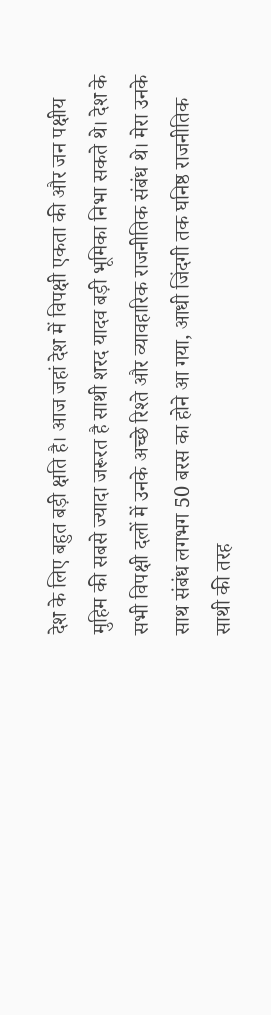देश के लिए बहुत बड़ी क्षति है। आज जहां देश में विपक्षी एकता की और जन पक्षीय मुहिम की सबसे ज्यादा जरूरत है साथी शरद यादव बड़ी भूमिका निभा सकते थे। देश के सभी विपक्षी दलों में उनके अच्छे रिश्ते और व्यावहारिक राजनीतिक संबंध थे। मेरा उनके साथ संबंध लगभग 50 बरस का होने आ गया, आधी जिंदगी तक घनिष्ठ राजनीतिक साथी की तरह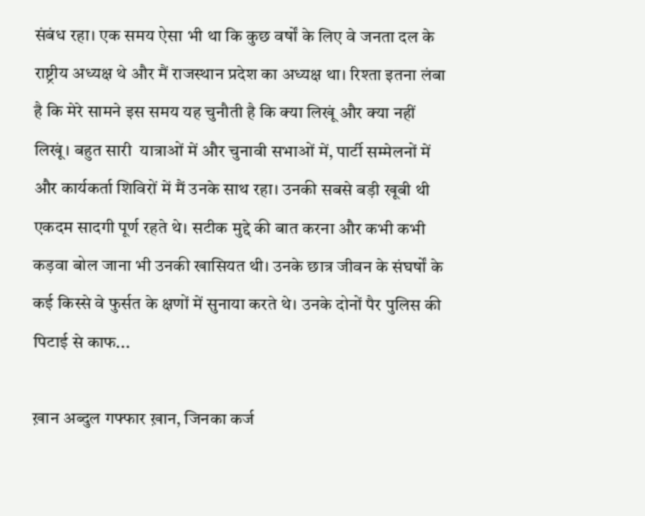संबंध रहा। एक समय ऐसा भी था कि कुछ वर्षों के लिए वे जनता दल के राष्ट्रीय अध्यक्ष थे और मैं राजस्थान प्रदेश का अध्यक्ष था। रिश्ता इतना लंबा है कि मेरे सामने इस समय यह चुनौती है कि क्या लिखूं और क्या नहीं लिखूं। बहुत सारी  यात्राओं में और चुनावी सभाओं में, पार्टी सम्मेलनों में और कार्यकर्ता शिविरों में मैं उनके साथ रहा। उनकी सबसे बड़ी खूबी थी एकदम सादगी पूर्ण रहते थे। सटीक मुद्दे की बात करना और कभी कभी कड़वा बोल जाना भी उनकी खासियत थी। उनके छात्र जीवन के संघर्षों के कई किस्से वे फुर्सत के क्षणों में सुनाया करते थे। उनके दोनों पैर पुलिस की पिटाई से काफ...

ख़ान अब्दुल गफ्फार ख़ान, जिनका कर्ज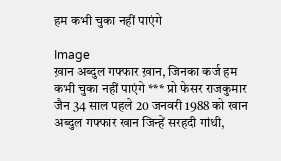हम कभी चुका नहीं पाएंगे

Image
ख़ान अब्दुल गफ्फार ख़ान, जिनका कर्ज हम कभी चुका नहीं पाएंगे *** प्रो फेसर राजकुमार जैन 34 साल पहले 20 जनवरी 1988 को खान अब्दुल गफ्फार खान जिन्हें सरहदी गांधी,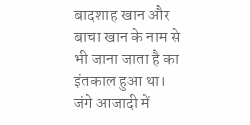बादशाह खान और बाचा खान के नाम से भी जाना जाता है का इंतकाल हुआ था। जंगे आजादी में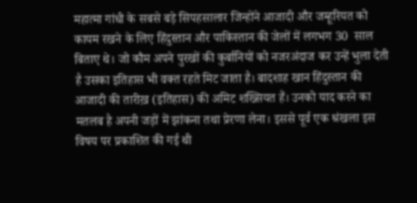महात्मा गांधी के सबसे बड़े सिपहसालार जिन्होंने आजादी और जम्हूरियत को कायम रखने के लिए हिंदुस्तान और पाकिस्तान की जेलों में लगभग 30  साल बिताए थे। जो कौम अपने पुरखों की कुर्बानियों को नजरअंदाज कर उन्हें भुला देती है उसका इतिहास भी वक्त रहते मिट जाता है। बादशाह खान हिंदुस्तान की आजादी की तारीख़ (इतिहास) की अमिट शख्सियत हैं। उनको याद करने का मतलब है अपनी जड़ों में झांकना तथा प्रेरणा लेना। इससे पूर्व एक श्रंखला इस विषय पर प्रकाशित की गई थी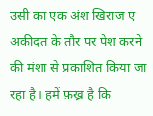उसी का एक अंश खिराज ए अकीदत के तौर पर पेश करने की मंशा से प्रकाशित किया जा रहा है। हमें फ़ख्र है कि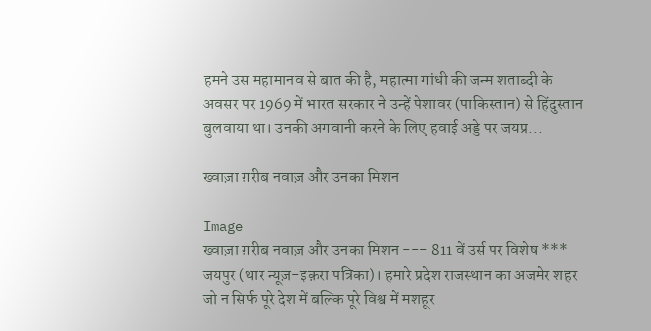हमने उस महामानव से बात की है, महात्‍मा गांधी की जन्‍म शताब्‍दी के अवसर पर 1969 में भारत सरकार ने उन्‍हें पेशावर (पाकिस्‍तान) से हिंदुस्‍तान बुलवाया था। उनकी अगवानी करने के लिए हवाई अड्डे पर जयप्र...

ख्वाज़ा ग़रीब नवाज़ और उनका मिशन

Image
ख्वाज़ा ग़रीब नवाज़ और उनका मिशन --- 811 वें उर्स पर विशेष *** जयपुर (थार न्यूज़-इक़रा पत्रिका)। हमारे प्रदेश राजस्थान का अजमेर शहर जो न सिर्फ पूरे देश में बल्कि पूरे विश्व में मशहूर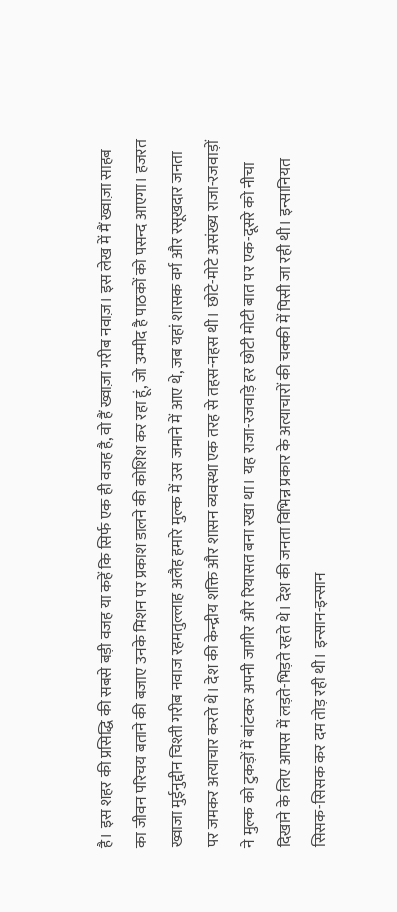है। इस शहर की प्रसिद्धि की सबसे बड़ी वजह या कहें कि सिर्फ एक ही वजह है, वो हैं ख्वाज़ा गरीब नवाज़। इस लेख में मैं ख्वाज़ा साहब का जीवन परिचय बताने की बजाए उनके मिशन पर प्रकाश डालने की कोशिश कर रहा हूं, जो उम्मीद है पाठकों को पसन्द आएगा। हजरत ख्वाजा मुईनुद्दीन चिश्ती गरीब नवाज रहमतुल्लाह अलैह हमारे मुल्क में उस जमाने में आए थे, जब यहां शासक वर्ग और रसूखदार जनता पर जमकर अत्याचार करते थे। देश की केन्द्रीय शक्ति और शासन व्यवस्था एक तरह से तहस-नहस थी। छोटे-मोटे असंख्य राजा-रजवाड़ों ने मुल्क को टुकड़ों में बांटकर अपनी जागीर और रियासत बना रखा था। यह राजा-रजवाड़े हर छोटी मोटी बात पर एक-दूसरे को नीचा दिखाने के लिए आपस में लड़ते-भिड़ते रहते थे। देश की जनता विभिन्न प्रकार के अत्याचारों की चक्की में पिसी जा रही थी। इन्सानियत सिसक-सिसक कर दम तोड़ रही थी। इन्सान-इन्सान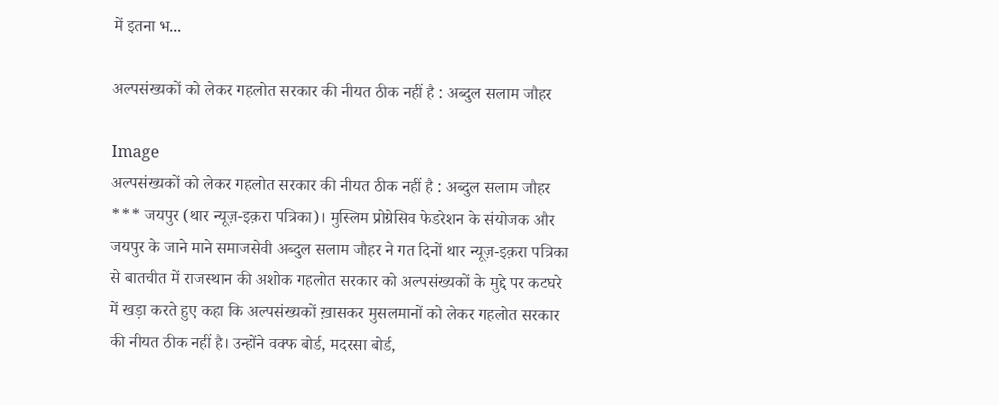में इतना भ...

अल्पसंख्यकों को लेकर गहलोत सरकार की नीयत ठीक नहीं है : अब्दुल सलाम जौहर

Image
अल्पसंख्यकों को लेकर गहलोत सरकार की नीयत ठीक नहीं है : अब्दुल सलाम जौहर *** जयपुर (थार न्यूज़-इक़रा पत्रिका)। मुस्लिम प्रोग्रेसिव फेडरेशन के संयोजक और जयपुर के जाने माने समाजसेवी अब्दुल सलाम जौहर ने गत दिनों थार न्यूज़-इक़रा पत्रिका से बातचीत में राजस्थान की अशोक गहलोत सरकार को अल्पसंख्यकों के मुद्दे पर कटघरे में खड़ा करते हुए कहा कि अल्पसंख्यकों ख़ासकर मुसलमानों को लेकर गहलोत सरकार की नीयत ठीक नहीं है। उन्होंने वक्फ बोर्ड, मदरसा बोर्ड,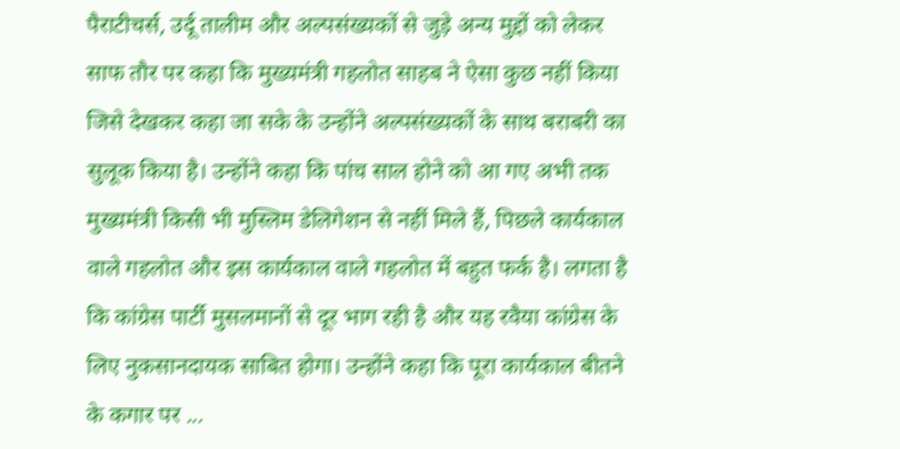पैराटीचर्स, उर्दू तालीम और अल्पसंख्यकों से जुड़े अन्य मुद्दों को लेकर साफ तौर पर कहा कि मुख्यमंत्री गहलोत साहब ने ऐसा कुछ नहीं किया जिसे देखकर कहा जा सके के उन्होंने अल्पसंख्यकों के साथ बराबरी का सुलूक किया है। उन्होंने कहा कि पांच साल होने को आ ग‌ए अभी तक मुख्यमंत्री किसी भी मुस्लिम डेलिगेशन से नहीं मिले हैं, पिछले कार्यकाल वाले गहलोत और इस कार्यकाल वाले गहलोत में बहुत फर्क है। लगता है कि कांग्रेस पार्टी मुसलमानों से दूर भाग रही है और यह रवैया कांग्रेस के लिए नुकसानदायक साबित होगा। उन्होंने कहा कि पूरा कार्यकाल बीतने के कगार पर ...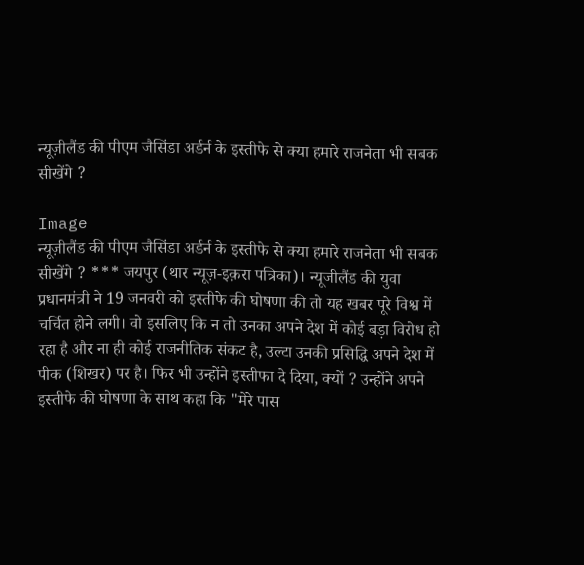न्यूज़ीलैंड की पीएम जैसिंडा अर्डर्न के इस्तीफे से क्या हमारे राजनेता भी सबक सीखेंगे ?

Image
न्यूज़ीलैंड की पीएम जैसिंडा अर्डर्न के इस्तीफे से क्या हमारे राजनेता भी सबक सीखेंगे ? *** जयपुर (थार न्यूज़-इक़रा पत्रिका)। न्यूजीलैंड की युवा प्रधानमंत्री ने 19 जनवरी को इस्तीफे की घोषणा की तो यह खबर पूरे विश्व में चर्चित होने लगी। वो इसलिए कि न तो उनका अपने देश में कोई बड़ा विरोध हो रहा है और ना ही कोई राजनीतिक संकट है, उल्टा उनकी प्रसिद्धि अपने देश में पीक (शिखर) पर है। फिर भी उन्होंने इस्तीफा दे दिया, क्यों ? उन्होंने अपने इस्तीफे की घोषणा के साथ कहा कि "मेरे पास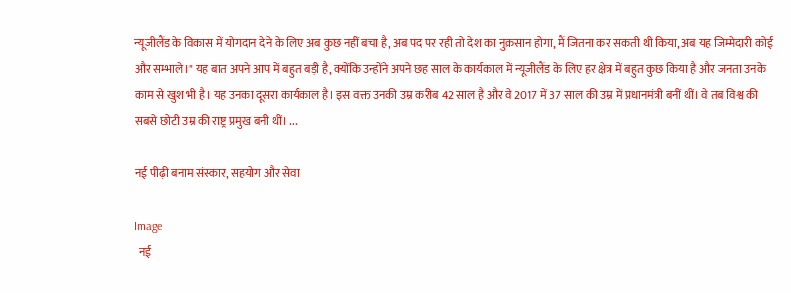न्यूजीलैंड के विकास में योगदान देने के लिए अब कुछ नहीं बचा है, अब पद पर रही तो देश का नुक़सान होगा, मैं जितना कर सकती थी किया, अब यह जिम्मेदारी कोई और सम्भाले।" यह बात अपने आप में बहुत बड़ी है, क्योंकि उन्होंने अपने छह साल के कार्यकाल में न्यूजीलैंड के लिए हर क्षेत्र में बहुत कुछ किया है और जनता उनके काम से खुश भी है। यह उनका दूसरा कार्यकाल है। इस वक्त उनकी उम्र करीब 42 साल है और वे 2017 में 37 साल की उम्र में प्रधानमंत्री बनीं थीं। वे तब विश्व की सबसे छोटी उम्र की राष्ट्र प्रमुख बनी थीं। ...

न‌ई पीढ़ी बनाम संस्कार, सहयोग और सेवा

Image
  न‌ई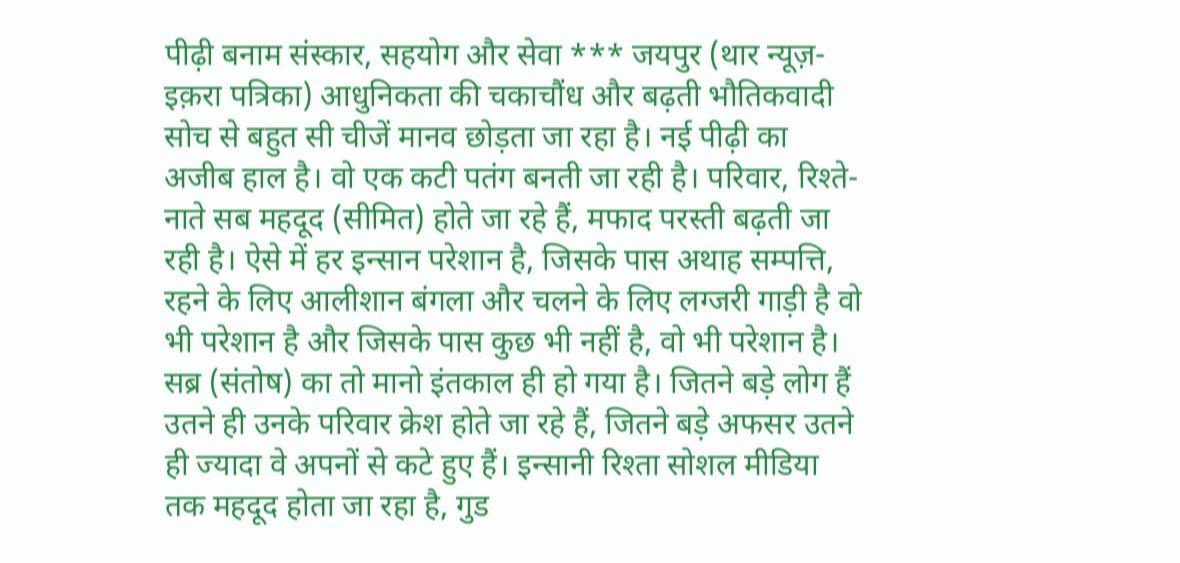पीढ़ी बनाम संस्कार, सहयोग और सेवा *** जयपुर (थार न्यूज़-इक़रा पत्रिका) आधुनिकता की चकाचौंध और बढ़ती भौतिकवादी सोच से बहुत सी चीजें मानव छोड़ता जा रहा है। न‌ई पीढ़ी का अजीब हाल है। वो एक कटी पतंग बनती जा रही है। परिवार, रिश्ते-नाते सब महदूद (सीमित) होते जा रहे हैं, मफाद परस्ती बढ़ती जा रही है। ऐसे में हर इन्सान परेशान है, जिसके पास अथाह सम्पत्ति, रहने के लिए आलीशान बंगला और चलने के लिए लग्जरी गाड़ी है वो भी परेशान है और जिसके पास कुछ भी नहीं है, वो भी परेशान है। सब्र (संतोष) का तो मानो इंतकाल ही हो गया है। जितने बड़े लोग हैं उतने ही उनके परिवार क्रेश होते जा रहे हैं, जितने बड़े अफसर उतने ही ज्यादा वे अपनों से कटे हुए हैं। इन्सानी रिश्ता सोशल मीडिया तक महदूद होता जा रहा है, गुड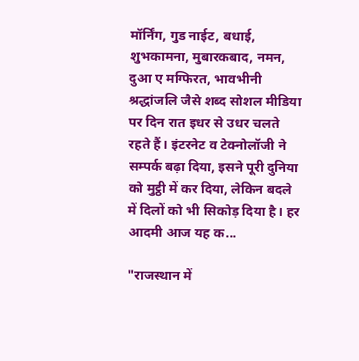मॉर्निंग, गुड नाईट, बधाई, शुभकामना, मुबारकबाद, नमन, दुआ ए मग्फिरत, भावभीनी श्रद्धांजलि जैसे शब्द सोशल मीडिया पर दिन रात इधर से उधर चलते रहते हैं। इंटरनेट व टेक्नोलॉजी ने सम्पर्क बढ़ा दिया, इसने पूरी दुनिया को मुट्ठी में कर दिया, लेकिन बदले में दिलों को भी सिकोड़ दिया है। हर आदमी आज यह क...

"राजस्थान में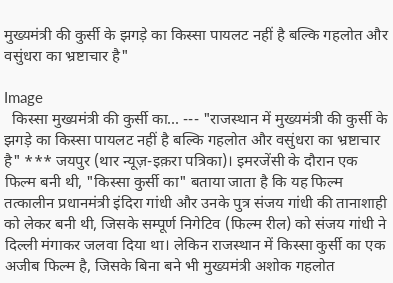मुख्यमंत्री की कुर्सी के झगड़े का किस्सा पायलट नहीं है बल्कि गहलोत और वसुंधरा का भ्रष्टाचार है"

Image
  किस्सा मुख्यमंत्री की कुर्सी का... --- "राजस्थान में मुख्यमंत्री की कुर्सी के झगड़े का किस्सा पायलट नहीं है बल्कि गहलोत और वसुंधरा का भ्रष्टाचार है" *** जयपुर (थार न्यूज़-इक़रा पत्रिका)। इमरजेंसी के दौरान एक फिल्म बनी थी, "किस्सा कुर्सी का" बताया जाता है कि यह फिल्म तत्कालीन प्रधानमंत्री इंदिरा गांधी और उनके पुत्र संजय गांधी की तानाशाही को लेकर बनी थी, जिसके सम्पूर्ण निगेटिव (फिल्म रील) को संजय गांधी ने दिल्ली मंगाकर जलवा दिया था। लेकिन राजस्थान में किस्सा कुर्सी का एक अजीब फिल्म है, जिसके बिना बने भी मुख्यमंत्री अशोक गहलोत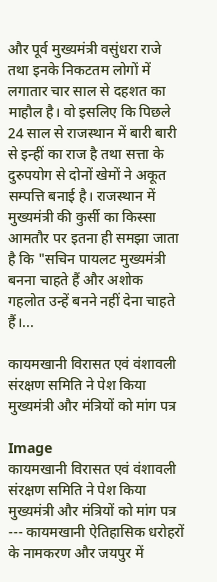और पूर्व मुख्यमंत्री वसुंधरा राजे तथा इनके निकटतम लोगों में लगातार चार साल से दहशत का माहौल है। वो इसलिए कि पिछले 24 साल से राजस्थान में बारी बारी से इन्हीं का राज है तथा सत्ता के दुरुपयोग से दोनों खेमों ने अकूत सम्पत्ति बनाई है। राजस्थान में मुख्यमंत्री की कुर्सी का किस्सा आमतौर पर इतना ही समझा जाता है कि "सचिन पायलट मुख्यमंत्री बनना चाहते हैं और अशोक गहलोत उन्हें बनने नहीं देना चाहते हैं।...

कायमखानी विरासत एवं वंशावली संरक्षण समिति ने पेश किया मुख्यमंत्री और मंत्रियों को मांग पत्र

Image
कायमखानी विरासत एवं वंशावली संरक्षण समिति ने पेश किया मुख्यमंत्री और मंत्रियों को मांग पत्र --- कायमखानी ऐतिहासिक धरोहरों के नामकरण और जयपुर में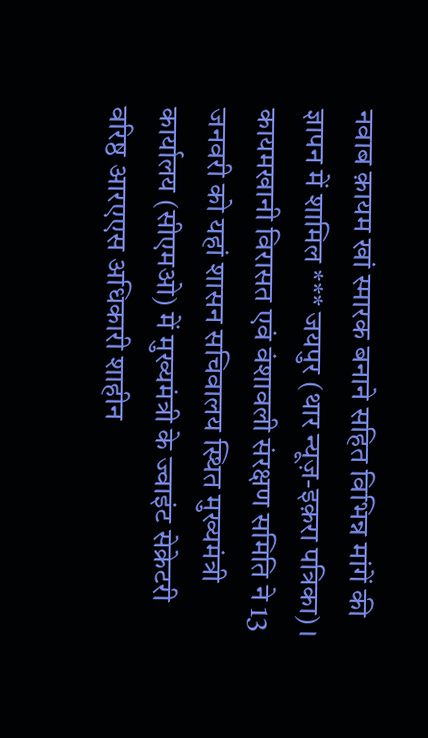नवाब क़ायम खां स्मारक बनाने सहित विभिन्न मांगें की ज्ञापन में शामिल *** जयपुर (थार न्यूज़-इक़रा पत्रिका) । कायमखानी विरासत एवं वंशावली संरक्षण समिति ने 13 जनवरी को यहां शासन सचिवालय स्थित मुख्यमंत्री कार्यालय (सीएमओ) में मुख्यमंत्री के ज्वाइंट सेक्रेटरी वरिष्ठ आर‌एएस अधिकारी शाहीन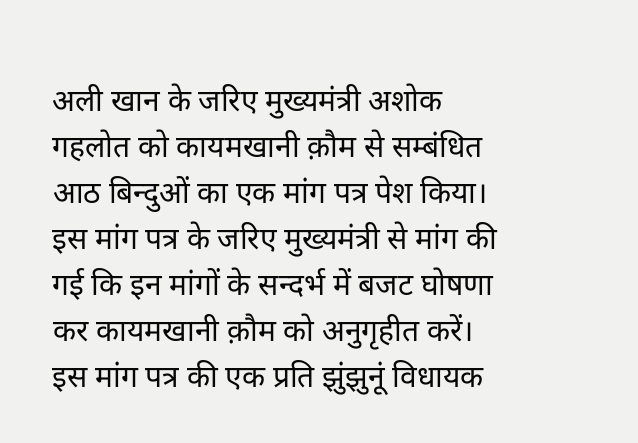अली खान के जरिए मुख्यमंत्री अशोक गहलोत को कायमखानी क़ौम से सम्बंधित आठ बिन्दुओं का एक मांग पत्र पेश किया। इस मांग पत्र के जरिए मुख्यमंत्री से मांग की गई कि इन मांगों के सन्दर्भ में बजट घोषणा कर कायमखानी क़ौम को अनुगृहीत करें। इस मांग पत्र की एक प्रति झुंझुनूं विधायक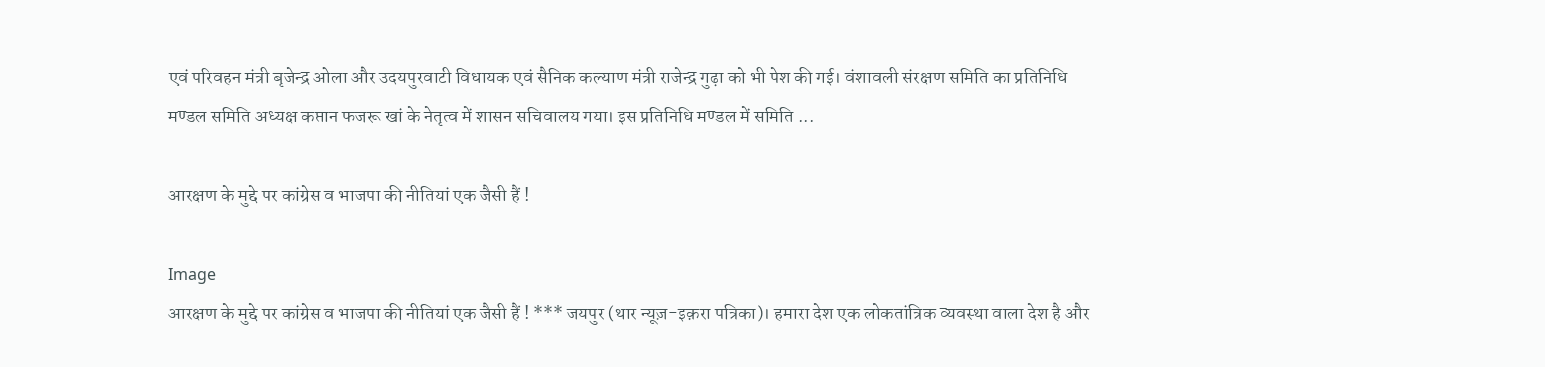एवं परिवहन मंत्री बृजेन्द्र ओला और उदयपुरवाटी विधायक एवं सैनिक कल्याण मंत्री राजेन्द्र गुढ़ा को भी पेश की गई। वंशावली संरक्षण समिति का प्रतिनिधि मण्डल समिति अध्यक्ष कप्तान फजरू खां के नेतृत्व में शासन सचिवालय गया। इस प्रतिनिधि मण्डल में समिति ...

आरक्षण के मुद्दे पर कांग्रेस व भाजपा की नीतियां एक जैसी हैं !

Image
आरक्षण के मुद्दे पर कांग्रेस व भाजपा की नीतियां एक जैसी हैं ! *** जयपुर (थार न्यूज़-इक़रा पत्रिका)। हमारा देश एक लोकतांत्रिक व्यवस्था वाला देश है और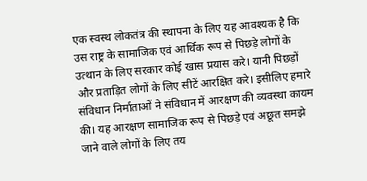एक स्वस्थ लोकतंत्र की स्थापना के लिए यह आवश्यक है कि उस राष्ट्र के सामाजिक एवं आर्थिक रूप से पिछड़े लोगों के उत्थान के लिए सरकार कोई खास प्रयास करे। यानी पिछड़ों और प्रताड़ित लोगों के लिए सीटें आरक्षित करे। इसीलिए हमारे संविधान निर्माताओं ने संविधान में आरक्षण की व्यवस्था कायम की। यह आरक्षण सामाजिक रूप से पिछड़े एवं अछूत समझे जाने वाले लोगों के लिए तय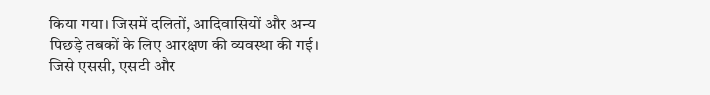किया गया। जिसमें दलितों, आदिवासियों और अन्य पिछड़े तबकों के लिए आरक्षण की व्यवस्था की गई। जिसे एससी, एसटी और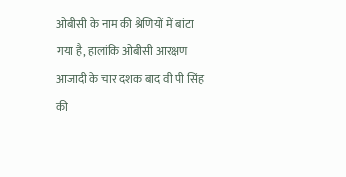ओबीसी के नाम की श्रेणियों में बांटा गया है, हालांकि ओबीसी आरक्षण आजादी के चार दशक बाद वी पी सिंह की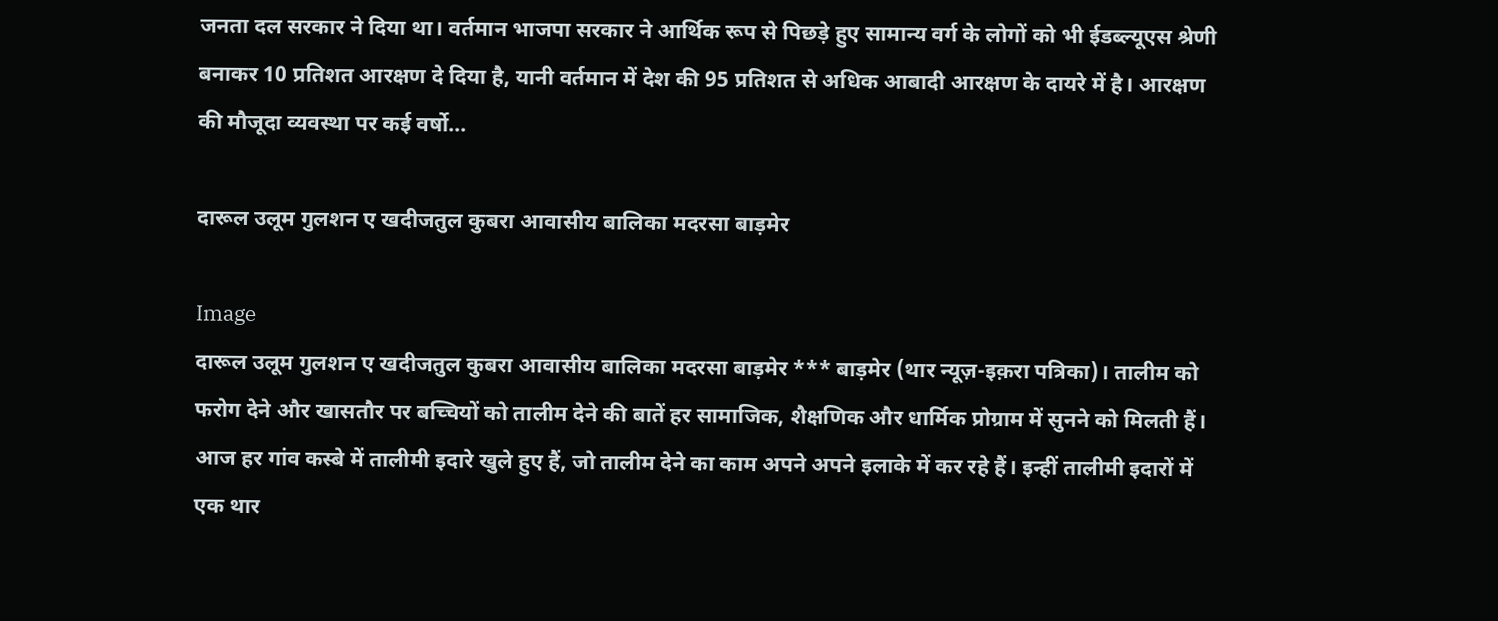जनता दल सरकार ने दिया था। वर्तमान भाजपा सरकार ने आर्थिक रूप से पिछड़े हुए सामान्य वर्ग के लोगों को भी ईडब्ल्यूएस श्रेणी बनाकर 10 प्रतिशत आरक्षण दे दिया है, यानी वर्तमान में देश की 95 प्रतिशत से अधिक आबादी आरक्षण के दायरे में है। आरक्षण की मौजूदा व्यवस्था पर कई वर्षो...

दारूल उलूम गुलशन ए खदीजतुल कुबरा आवासीय बालिका मदरसा बाड़मेर

Image
दारूल उलूम गुलशन ए खदीजतुल कुबरा आवासीय बालिका मदरसा बाड़मेर *** बाड़मेर (थार न्यूज़-इक़रा पत्रिका)। तालीम को फरोग देने और खासतौर पर बच्चियों को तालीम देने की बातें हर सामाजिक, शैक्षणिक और धार्मिक प्रोग्राम में सुनने को मिलती हैं। आज हर गांव कस्बे में तालीमी इदारे खुले हुए हैं, जो तालीम देने का काम अपने अपने इलाके में कर रहे हैं। इन्हीं तालीमी इदारों में एक थार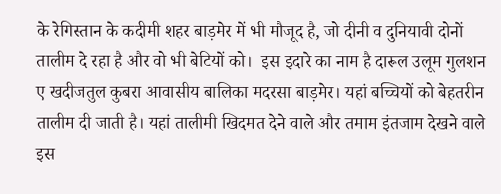के रेगिस्तान के कदीमी शहर बाड़मेर में भी मौजूद है, जो दीनी व दुनियावी दोनों तालीम दे रहा है और वो भी बेटियों को।  इस इदारे का नाम है दारूल उलूम गुलशन ए खदीजतुल कुबरा आवासीय बालिका मदरसा बाड़मेर। यहां बच्चियों को बेहतरीन तालीम दी जाती है। यहां तालीमी खिदमत देने वाले और तमाम इंतजाम देखने वाले इस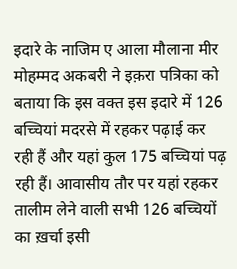इदारे के नाजिम ए आला मौलाना मीर मोहम्मद अकबरी ने इक़रा पत्रिका को बताया कि इस वक्त इस इदारे में 126 बच्चियां मदरसे में रहकर पढ़ाई कर रही हैं और यहां कुल 175 बच्चियां पढ़ रही हैं। आवासीय तौर पर यहां रहकर तालीम लेने वाली सभी 126 बच्चियों का ख़र्चा इसी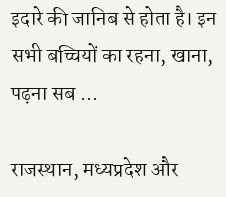इदारे की जानिब से होता है। इन सभी बच्चियों का रहना, खाना, पढ़ना सब ...

राजस्थान, मध्यप्रदेश और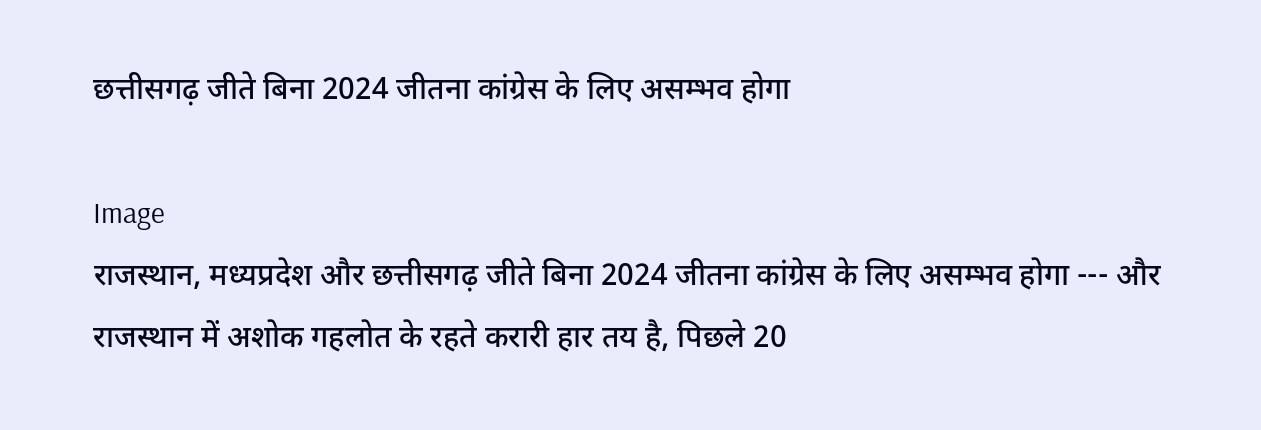छत्तीसगढ़ जीते बिना 2024 जीतना कांग्रेस के लिए असम्भव होगा

Image
राजस्थान, मध्यप्रदेश और छत्तीसगढ़ जीते बिना 2024 जीतना कांग्रेस के लिए असम्भव होगा --- और राजस्थान में अशोक गहलोत के रहते करारी हार तय है, पिछले 20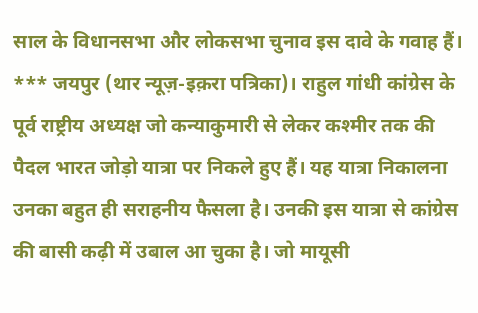साल के विधानसभा और लोकसभा चुनाव इस दावे के गवाह हैं। *** जयपुर (थार न्यूज़-इक़रा पत्रिका)। राहुल गांधी कांग्रेस के पूर्व राष्ट्रीय अध्यक्ष जो कन्याकुमारी से लेकर कश्मीर तक की पैदल भारत जोड़ो यात्रा पर निकले हुए हैं। यह यात्रा निकालना उनका बहुत ही सराहनीय फैसला है। उनकी इस यात्रा से कांग्रेस की बासी कढ़ी में उबाल आ चुका है। जो मायूसी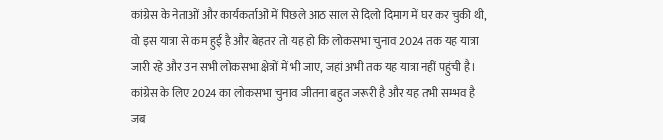कांग्रेस के नेताओं और कार्यकर्ताओं में पिछले आठ साल से दिलो दिमाग में घर कर चुकी थी, वो इस यात्रा से कम हुई है और बेहतर तो यह हो कि लोकसभा चुनाव 2024 तक यह यात्रा जारी रहे और उन सभी लोकसभा क्षेत्रों में भी जाए, जहां अभी तक यह यात्रा नहीं पहुंची है। कांग्रेस के लिए 2024 का लोकसभा चुनाव जीतना बहुत जरूरी है और यह तभी सम्भव है जब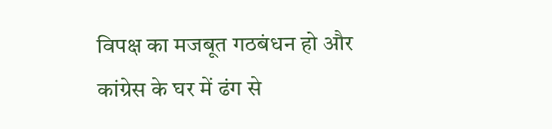विपक्ष का मजबूत गठबंधन हो और कांग्रेस के घर में ढंग से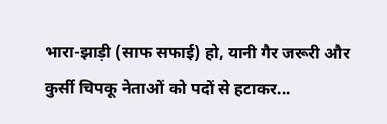भारा-झाड़ी (साफ सफाई) हो, यानी गैर जरूरी और कुर्सी चिपकू नेताओं को पदों से हटाकर...